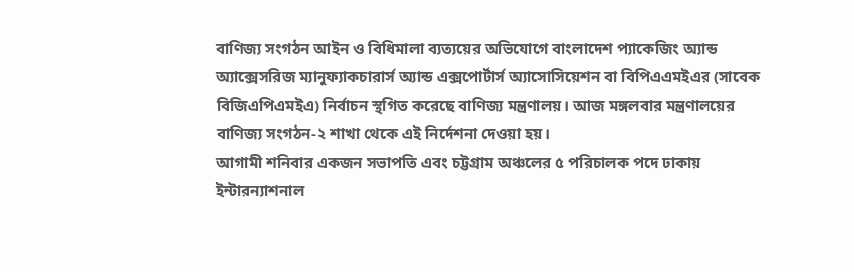বাণিজ্য সংগঠন আইন ও বিধিমালা ব্যত্যয়ের অভিযোগে বাংলাদেশ প্যাকেজিং অ্যান্ড অ্যাক্সেসরিজ ম্যানুফ্যাকচারার্স অ্যান্ড এক্সপোর্টার্স অ্যাসোসিয়েশন বা বিপিএএমইএর (সাবেক বিজিএপিএমইএ) নির্বাচন স্থগিত করেছে বাণিজ্য মন্ত্রণালয়। আজ মঙ্গলবার মন্ত্রণালয়ের বাণিজ্য সংগঠন-২ শাখা থেকে এই নির্দেশনা দেওয়া হয়।
আগামী শনিবার একজন সভাপতি এবং চট্টগ্রাম অঞ্চলের ৫ পরিচালক পদে ঢাকায় ইন্টারন্যাশনাল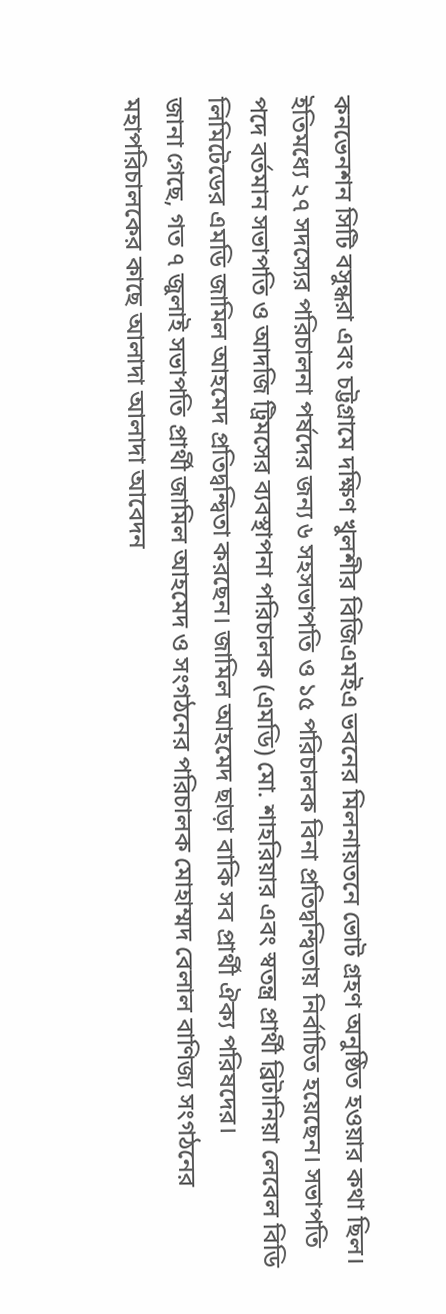কনভেনশন সিটি বসুন্ধরা এবং চট্টগ্রামে দক্ষিণ খুলশীর বিজিএমইএ ভবনের মিলনায়তনে ভোট গ্রহণ অনুষ্ঠিত হওয়ার কথা ছিল। ইতিমধ্যে ২৭ সদস্যের পরিচালনা পর্ষদের জন্য ৬ সহসভাপতি ও ১৫ পরিচালক বিনা প্রতিদ্বন্দ্বিতায় নির্বাচিত হয়েছেন। সভাপতি পদে বর্তমান সভাপতি ও আদজি ট্রিমসের ব্যবস্থাপনা পরিচালক (এমডি) মো. শাহরিয়ার এবং স্বতন্ত্র প্রার্থী ব্রিটানিয়া লেবেল বিডি লিমিটেডের এমডি জামিল আহমেদ প্রতিদ্বন্দ্বিতা করছেন। জামিল আহমেদ ছাড়া বাকি সব প্রার্থী ঐক্য পরিষদের।
জানা গেছে, গত ৭ জুলাই সভাপতি প্রার্থী জামিল আহমেদ ও সংগঠনের পরিচালক মোহাম্মদ বেলাল বাণিজ্য সংগঠনের মহাপরিচালকের কাছে আলাদা আলাদা আবেদন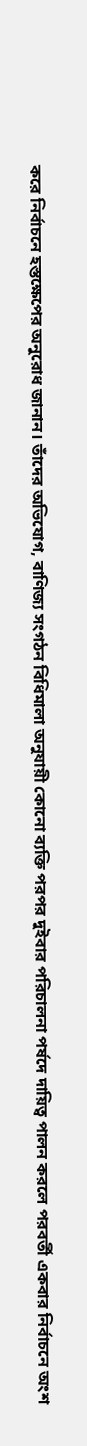করে নির্বাচনে হস্তক্ষেপের অনুরোধ জানান। তাঁদের অভিযোগ, বাণিজ্য সংগঠন বিধিমালা অনুযায়ী কোনো ব্যক্তি পরপর দুইবার পরিচালনা পর্ষদে দায়িত্ব পালন করলে পরবর্তী একবার নির্বাচনে অংশ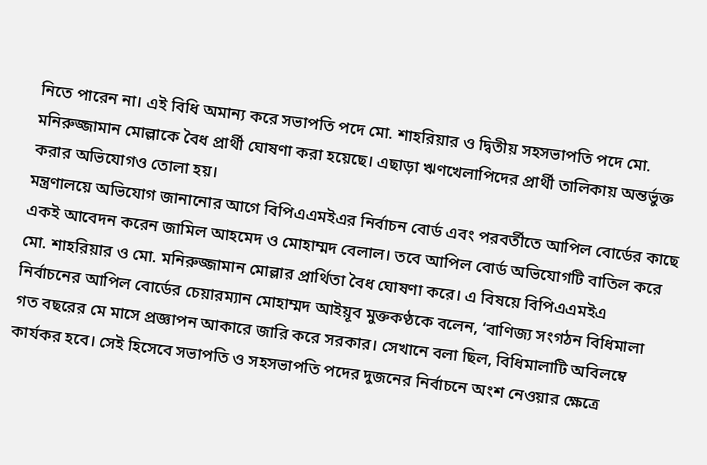নিতে পারেন না। এই বিধি অমান্য করে সভাপতি পদে মো. শাহরিয়ার ও দ্বিতীয় সহসভাপতি পদে মো. মনিরুজ্জামান মোল্লাকে বৈধ প্রার্থী ঘোষণা করা হয়েছে। এছাড়া ঋণখেলাপিদের প্রার্থী তালিকায় অন্তর্ভুক্ত করার অভিযোগও তোলা হয়।
মন্ত্রণালয়ে অভিযোগ জানানোর আগে বিপিএএমইএর নির্বাচন বোর্ড এবং পরবর্তীতে আপিল বোর্ডের কাছে একই আবেদন করেন জামিল আহমেদ ও মোহাম্মদ বেলাল। তবে আপিল বোর্ড অভিযোগটি বাতিল করে মো. শাহরিয়ার ও মো. মনিরুজ্জামান মোল্লার প্রার্থিতা বৈধ ঘোষণা করে। এ বিষয়ে বিপিএএমইএ নির্বাচনের আপিল বোর্ডের চেয়ারম্যান মোহাম্মদ আইয়ূব মুক্তকণ্ঠকে বলেন, ‘বাণিজ্য সংগঠন বিধিমালা গত বছরের মে মাসে প্রজ্ঞাপন আকারে জারি করে সরকার। সেখানে বলা ছিল, বিধিমালাটি অবিলম্বে কার্যকর হবে। সেই হিসেবে সভাপতি ও সহসভাপতি পদের দুজনের নির্বাচনে অংশ নেওয়ার ক্ষেত্রে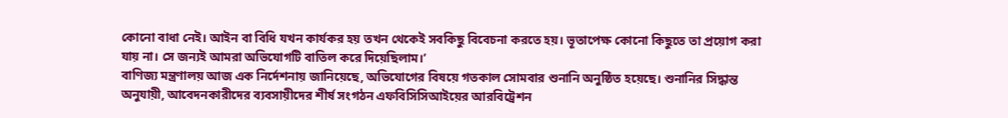কোনো বাধা নেই। আইন বা বিধি যখন কার্যকর হয় তখন থেকেই সবকিছু বিবেচনা করতে হয়। ভূতাপেক্ষ কোনো কিছুতে তা প্রয়োগ করা যায় না। সে জন্যই আমরা অভিযোগটি বাতিল করে দিয়েছিলাম।’
বাণিজ্য মন্ত্রণালয় আজ এক নির্দেশনায় জানিয়েছে, অভিযোগের বিষয়ে গতকাল সোমবার শুনানি অনুষ্ঠিত হয়েছে। শুনানির সিদ্ধান্ত অনুযায়ী, আবেদনকারীদের ব্যবসায়ীদের শীর্ষ সংগঠন এফবিসিসিআইয়ের আরবিট্রেশন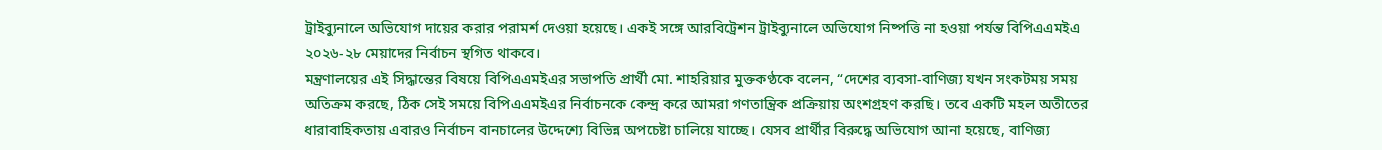ট্রাইব্যুনালে অভিযোগ দায়ের করার পরামর্শ দেওয়া হয়েছে। একই সঙ্গে আরবিট্রেশন ট্রাইব্যুনালে অভিযোগ নিষ্পত্তি না হওয়া পর্যন্ত বিপিএএমইএ ২০২৬-২৮ মেয়াদের নির্বাচন স্থগিত থাকবে।
মন্ত্রণালয়ের এই সিদ্ধান্তের বিষয়ে বিপিএএমইএর সভাপতি প্রার্থী মো. শাহরিয়ার মুক্তকণ্ঠকে বলেন, “দেশের ব্যবসা-বাণিজ্য যখন সংকটময় সময় অতিক্রম করছে, ঠিক সেই সময়ে বিপিএএমইএর নির্বাচনকে কেন্দ্র করে আমরা গণতান্ত্রিক প্রক্রিয়ায় অংশগ্রহণ করছি। তবে একটি মহল অতীতের ধারাবাহিকতায় এবারও নির্বাচন বানচালের উদ্দেশ্যে বিভিন্ন অপচেষ্টা চালিয়ে যাচ্ছে। যেসব প্রার্থীর বিরুদ্ধে অভিযোগ আনা হয়েছে, বাণিজ্য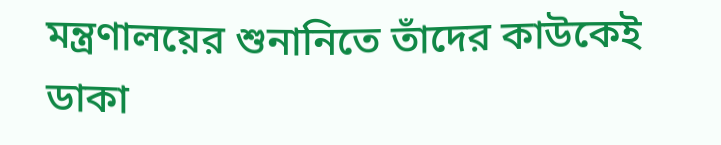মন্ত্রণালয়ের শুনানিতে তাঁদের কাউকেই ডাকা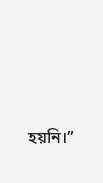হয়নি।”